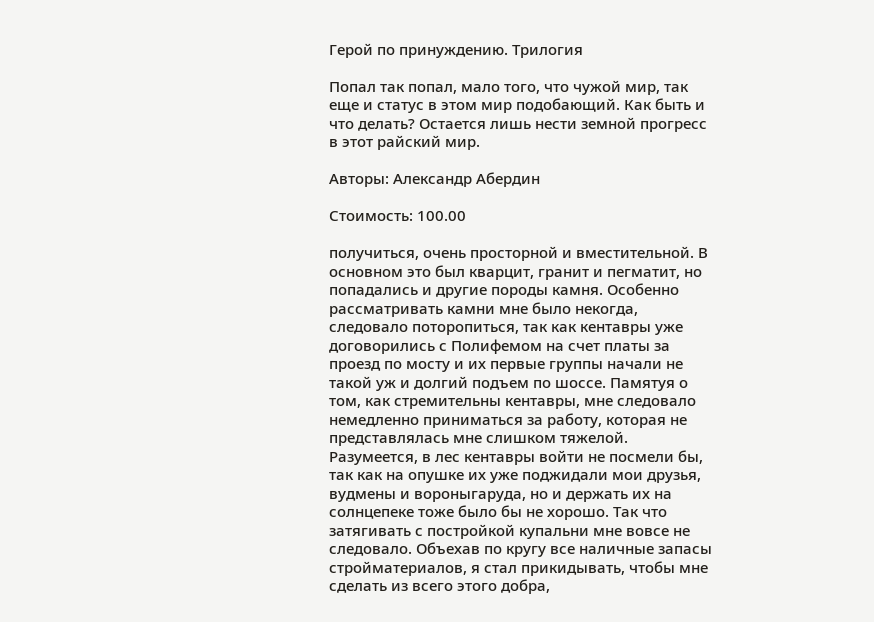Герой по принуждению. Трилогия

Попал так попал, мало того, что чужой мир, так еще и статус в этом мир подобающий. Как быть и что делать? Остается лишь нести земной прогресс в этот райский мир.

Авторы: Александр Абердин

Стоимость: 100.00

получиться, очень просторной и вместительной. В основном это был кварцит, гранит и пегматит, но попадались и другие породы камня. Особенно рассматривать камни мне было некогда, следовало поторопиться, так как кентавры уже договорились с Полифемом на счет платы за проезд по мосту и их первые группы начали не такой уж и долгий подъем по шоссе. Памятуя о том, как стремительны кентавры, мне следовало немедленно приниматься за работу, которая не представлялась мне слишком тяжелой.
Разумеется, в лес кентавры войти не посмели бы, так как на опушке их уже поджидали мои друзья, вудмены и вороныгаруда, но и держать их на солнцепеке тоже было бы не хорошо. Так что затягивать с постройкой купальни мне вовсе не следовало. Объехав по кругу все наличные запасы стройматериалов, я стал прикидывать, чтобы мне сделать из всего этого добра,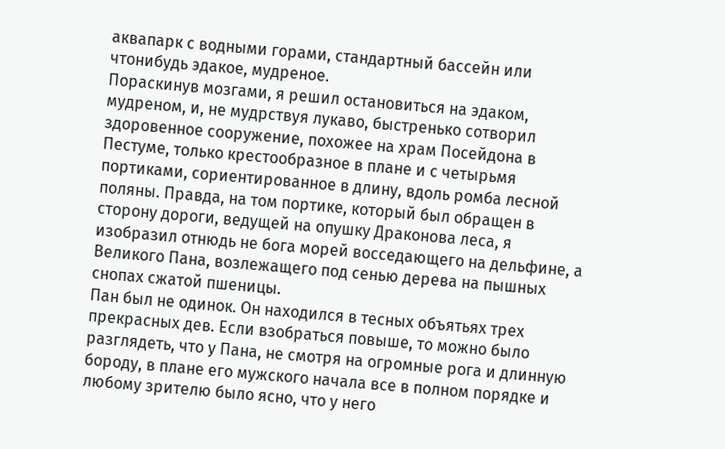аквапарк с водными горами, стандартный бассейн или чтонибудь эдакое, мудреное.
Пораскинув мозгами, я решил остановиться на эдаком, мудреном, и, не мудрствуя лукаво, быстренько сотворил здоровенное сооружение, похожее на храм Посейдона в Пестуме, только крестообразное в плане и с четырьмя портиками, сориентированное в длину, вдоль ромба лесной поляны. Правда, на том портике, который был обращен в сторону дороги, ведущей на опушку Драконова леса, я изобразил отнюдь не бога морей восседающего на дельфине, а Великого Пана, возлежащего под сенью дерева на пышных снопах сжатой пшеницы.
Пан был не одинок. Он находился в тесных объятьях трех прекрасных дев. Если взобраться повыше, то можно было разглядеть, что у Пана, не смотря на огромные рога и длинную бороду, в плане его мужского начала все в полном порядке и любому зрителю было ясно, что у него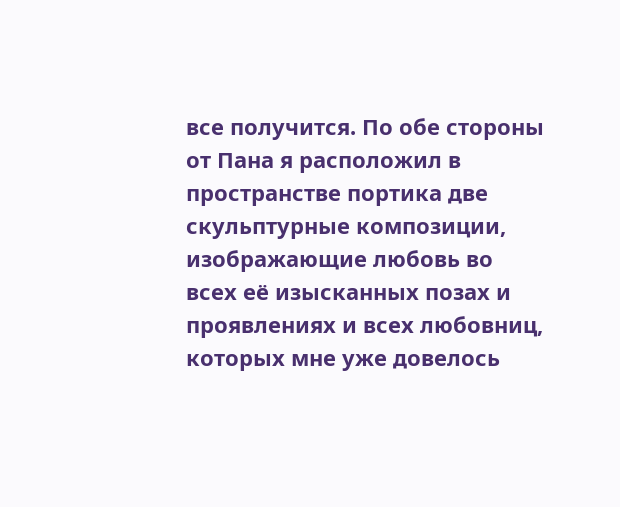все получится. По обе стороны от Пана я расположил в пространстве портика две скульптурные композиции, изображающие любовь во всех её изысканных позах и проявлениях и всех любовниц, которых мне уже довелось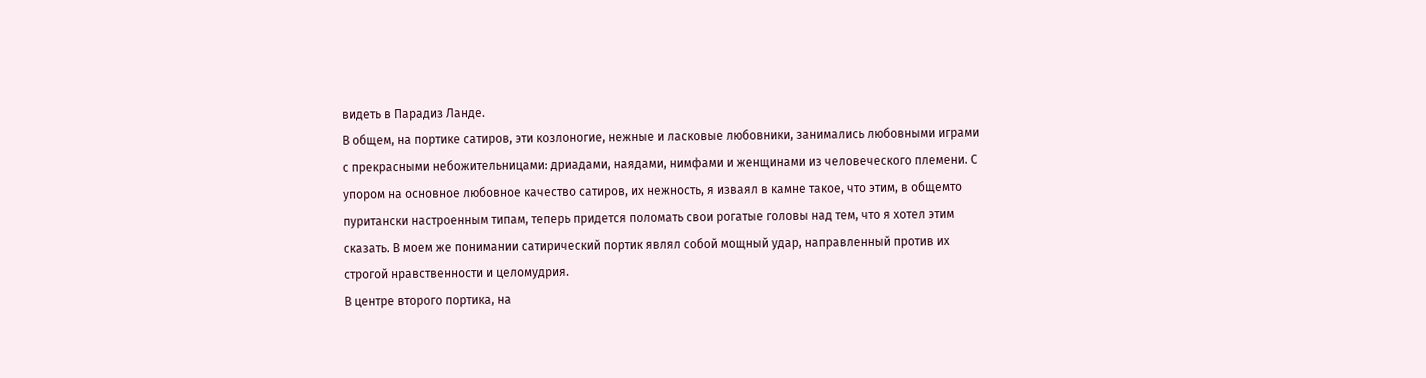видеть в Парадиз Ланде.
В общем, на портике сатиров, эти козлоногие, нежные и ласковые любовники, занимались любовными играми с прекрасными небожительницами: дриадами, наядами, нимфами и женщинами из человеческого племени. С упором на основное любовное качество сатиров, их нежность, я изваял в камне такое, что этим, в общемто пуритански настроенным типам, теперь придется поломать свои рогатые головы над тем, что я хотел этим сказать. В моем же понимании сатирический портик являл собой мощный удар, направленный против их строгой нравственности и целомудрия.
В центре второго портика, на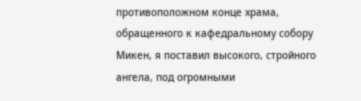противоположном конце храма, обращенного к кафедральному собору Микен, я поставил высокого, стройного ангела, под огромными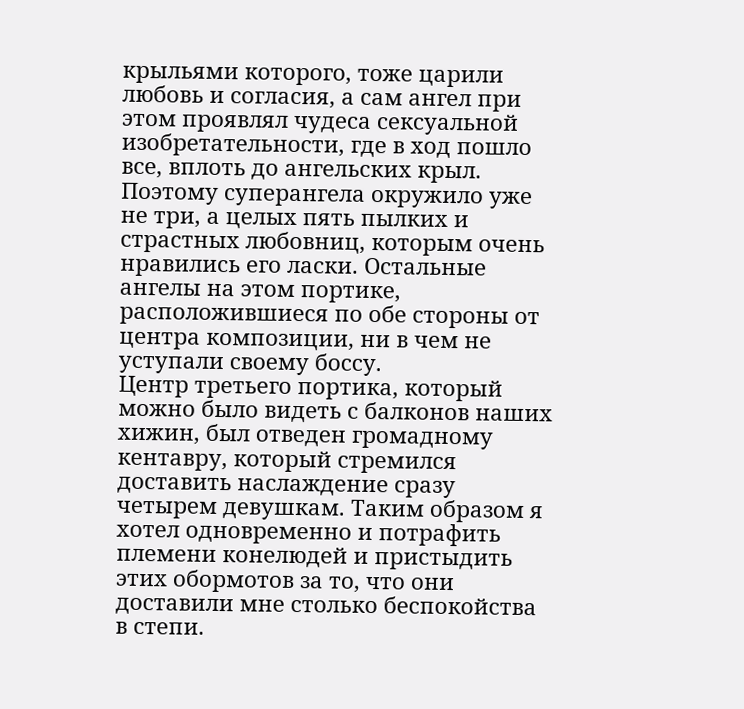крыльями которого, тоже царили любовь и согласия, а сам ангел при этом проявлял чудеса сексуальной изобретательности, где в ход пошло все, вплоть до ангельских крыл. Поэтому суперангела окружило уже не три, а целых пять пылких и страстных любовниц, которым очень нравились его ласки. Остальные ангелы на этом портике, расположившиеся по обе стороны от центра композиции, ни в чем не уступали своему боссу.
Центр третьего портика, который можно было видеть с балконов наших хижин, был отведен громадному кентавру, который стремился доставить наслаждение сразу четырем девушкам. Таким образом я хотел одновременно и потрафить племени конелюдей и пристыдить этих обормотов за то, что они доставили мне столько беспокойства в степи.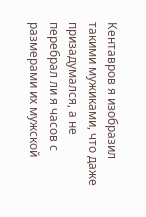Кентавров я изобразил такими мужиками, что даже призадумался, а не перебрал ли я часов с размерами их мужской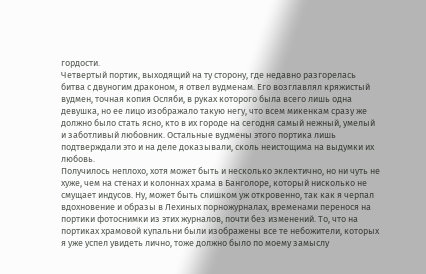гордости.
Четвертый портик, выходящий на ту сторону, где недавно разгорелась битва с двуногим драконом, я отвел вудменам. Его возглавлял кряжистый вудмен, точная копия Осляби, в руках которого была всего лишь одна девушка, но ее лицо изображало такую негу, что всем микенкам сразу же должно было стать ясно, кто в их городе на сегодня самый нежный, умелый и заботливый любовник. Остальные вудмены этого портика лишь подтверждали это и на деле доказывали, сколь неистощима на выдумки их любовь.
Получилось неплохо, хотя может быть и несколько эклектично, но ни чуть не хуже, чем на стенах и колоннах храма в Банголоре, который нисколько не смущает индусов. Ну, может быть слишком уж откровенно, так как я черпал вдохновение и образы в Лехиных порножурналах, временами перенося на портики фотоснимки из этих журналов, почти без изменений. То, что на портиках храмовой купальни были изображены все те небожители, которых я уже успел увидеть лично, тоже должно было по моему замыслу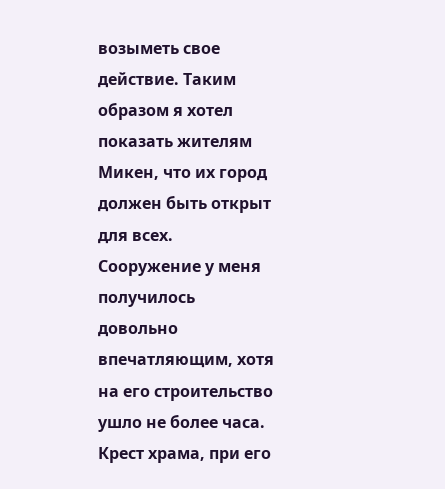возыметь свое действие. Таким образом я хотел показать жителям Микен, что их город должен быть открыт для всех.
Сооружение у меня получилось довольно впечатляющим, хотя на его строительство ушло не более часа. Крест храма, при его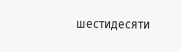шестидесяти